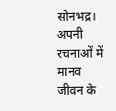सोनभद्र। अपनी रचनाओं में मानव जीवन के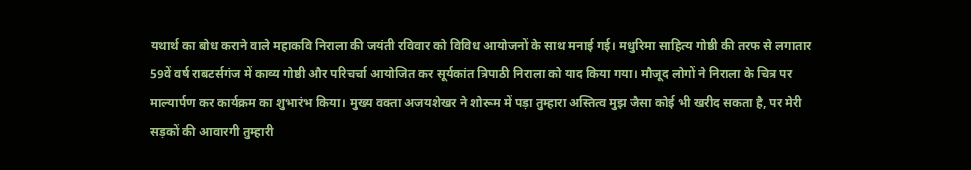यथार्थ का बोध कराने वाले महाकवि निराला की जयंती रविवार को विविध आयोजनों के साथ मनाई गई। मधुरिमा साहित्य गोष्ठी की तरफ से लगातार 59वें वर्ष राबटर्सगंज में काव्य गोष्ठी और परिचर्चा आयोजित कर सूर्यकांत त्रिपाठी निराला को याद किया गया। मौजूद लोगों ने निराला के चित्र पर माल्यार्पण कर कार्यक्रम का शुभारंभ किया। मुख्य वक्ता अजयशेखर ने शोरूम में पड़ा तुम्हारा अस्तित्व मुझ जैसा कोई भी खरीद सकता है, पर मेरी सड़कों की आवारगी तुम्हारी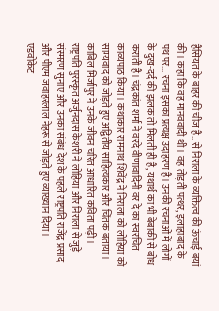हैसियत के बाहर की चीज है.. से निराला के व्यक्तित्व की ऊंचाई बयां की। कहा कि वह मानववादी थी। वह तोड़ती पत्थर, इलाहाबाद के पथ पर... रचना इसका प्रत्यक्ष उदाहरण है। उनकी रचनाओं में लोगों के दुख-दर्द की झलक तो मिलती ही है, यथार्थ का भी बेबाकी से बोध कराती है। चंद्रकांत शर्मा ने वरदे वीणावादिनी वर दे का स्वरचित काव्यपाठ किया। कथाकार रामनाथ शिवेंद्र ने निराला को लोहिया को साम्यवाद को जोड़ते हुए अद्वितीय साहित्यकार और चिंतक बताया। काबिल मिर्जापुर ने उनके जीवन चरित आधारित कविता पढ़ी। राष्ट्रपति पुरस्कृत अर्जुनदास केशरी ने लोहिया और निराला से जुड़े संस्मरण सुनाए और उनका संबंध देश के पहले राष्ट्रपति राजेंद्र प्रसाद और पीएम जवाहरलाल नेहरू से जोड़ते हुए व्याख्यान दिया। एडवोकेट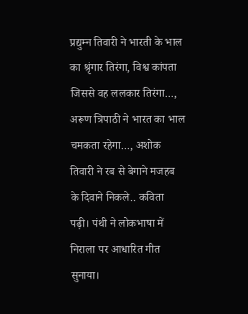प्रद्युम्न तिवारी ने भारती के भाल का श्रृंगार तिरंगा, विश्व कांपता जिससे वह ललकार तिरंगा..., अरूण त्रिपाठी ने भारत का भाल चमकता रहेगा..., अशोक तिवारी ने रब से बेगाने मजहब के दिवाने निकले.. कविता पढ़ी। पंथी ने लोकभाषा में निराला पर आधारित गीत सुनाया।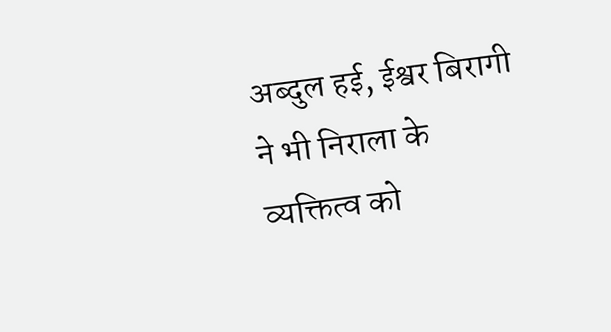अब्दुल हई, ईश्वर बिरागी ने भी निराला के व्यक्तित्व को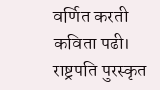वर्णित करती कविता पढी। राष्ट्रपति पुरस्कृत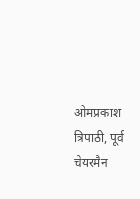ओमप्रकाश त्रिपाठी, पूर्व चेयरमैन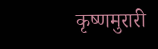कृष्णमुरारी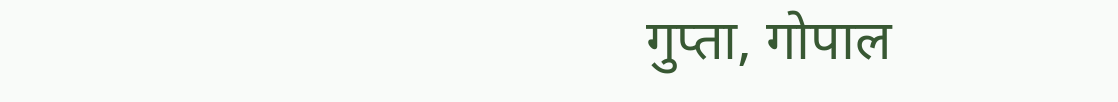गुप्ता, गोपाल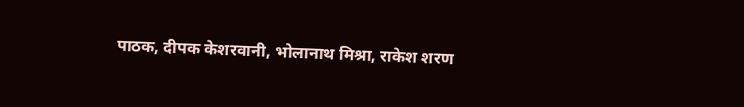पाठक, दीपक केशरवानी, भोलानाथ मिश्रा, राकेश शरण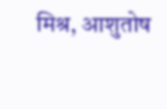मिश्र, आशुतोष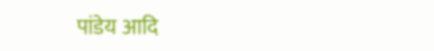पांडेय आदि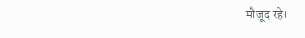मौजूद रहे।